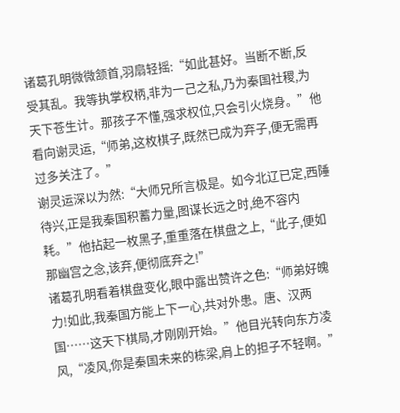诸葛孔明微微颔首,羽扇轻摇:“如此甚好。当断不断,反受其乱。我等执掌权柄,非为一己之私,乃为秦国社稷,为天下苍生计。那孩子不懂,强求权位,只会引火烧身。”他看向谢灵运,“师弟,这枚棋子,既然已成为弃子,便无需再过多关注了。”
谢灵运深以为然:“大师兄所言极是。如今北辽已定,西陲待兴,正是我秦国积蓄力量,图谋长远之时,绝不容内耗。”他拈起一枚黑子,重重落在棋盘之上,“此子,便如那幽宫之念,该弃,便彻底弃之!”
诸葛孔明看着棋盘变化,眼中露出赞许之色:“师弟好魄力!如此,我秦国方能上下一心,共对外患。唐、汉两国……这天下棋局,才刚刚开始。”他目光转向东方凌风,“凌风,你是秦国未来的栋梁,肩上的担子不轻啊。”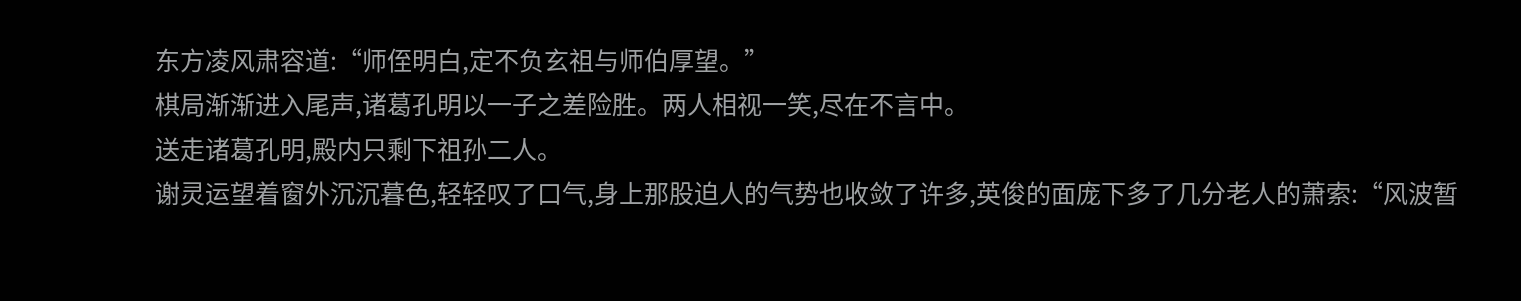东方凌风肃容道:“师侄明白,定不负玄祖与师伯厚望。”
棋局渐渐进入尾声,诸葛孔明以一子之差险胜。两人相视一笑,尽在不言中。
送走诸葛孔明,殿内只剩下祖孙二人。
谢灵运望着窗外沉沉暮色,轻轻叹了口气,身上那股迫人的气势也收敛了许多,英俊的面庞下多了几分老人的萧索:“风波暂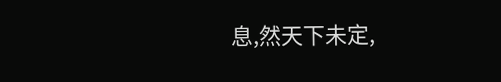息,然天下未定,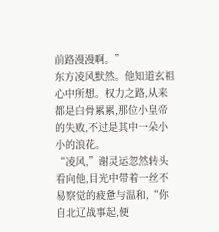前路漫漫啊。”
东方凌风默然。他知道玄祖心中所想。权力之路,从来都是白骨累累,那位小皇帝的失败,不过是其中一朵小小的浪花。
“凌风,”谢灵运忽然转头看向他,目光中带着一丝不易察觉的疲惫与温和,“你自北辽战事起,便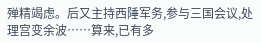殚精竭虑。后又主持西陲军务,参与三国会议,处理宫变余波……算来,已有多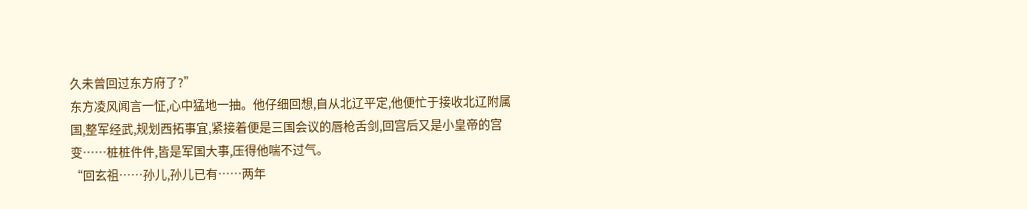久未曾回过东方府了?”
东方凌风闻言一怔,心中猛地一抽。他仔细回想,自从北辽平定,他便忙于接收北辽附属国,整军经武,规划西拓事宜,紧接着便是三国会议的唇枪舌剑,回宫后又是小皇帝的宫变……桩桩件件,皆是军国大事,压得他喘不过气。
“回玄祖……孙儿,孙儿已有……两年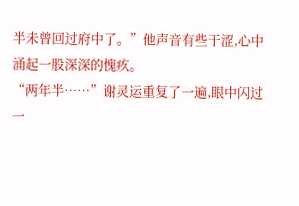半未曾回过府中了。”他声音有些干涩,心中涌起一股深深的愧疚。
“两年半……”谢灵运重复了一遍,眼中闪过一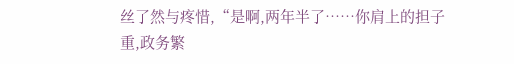丝了然与疼惜,“是啊,两年半了……你肩上的担子重,政务繁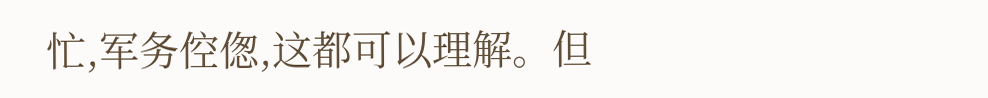忙,军务倥偬,这都可以理解。但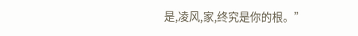是,凌风,家,终究是你的根。”